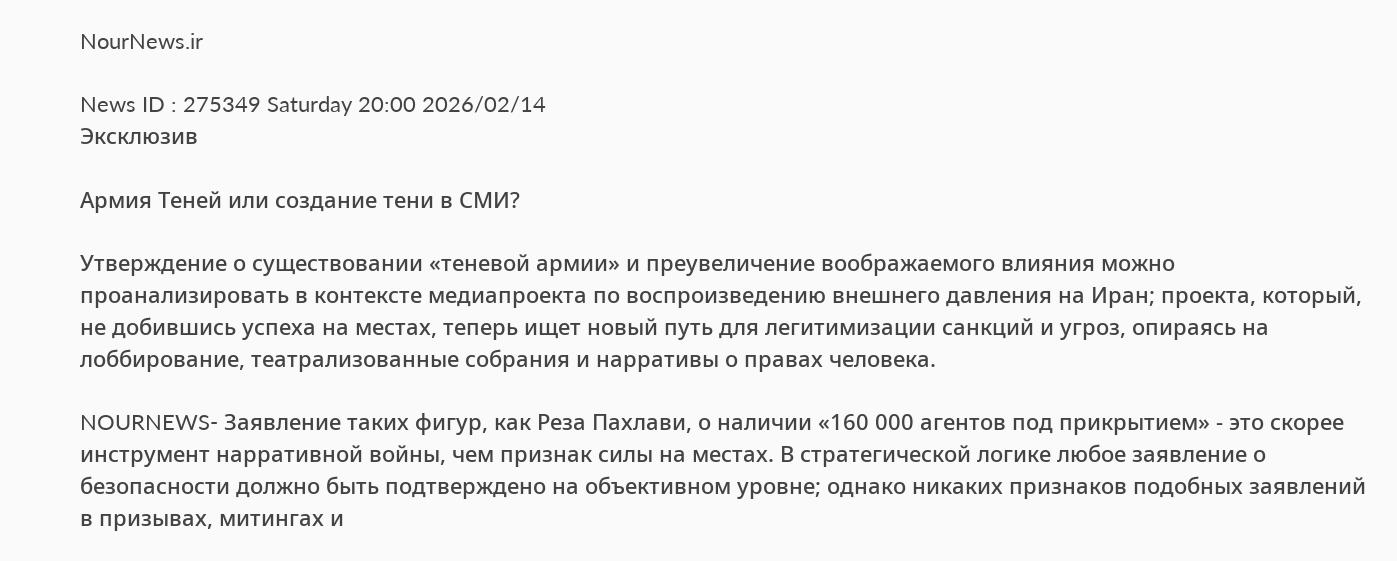NourNews.ir

News ID : 275349 Saturday 20:00 2026/02/14
Эксклюзив

Армия Теней или создание тени в СМИ?

Утверждение о существовании «теневой армии» и преувеличение воображаемого влияния можно проанализировать в контексте медиапроекта по воспроизведению внешнего давления на Иран; проекта, который, не добившись успеха на местах, теперь ищет новый путь для легитимизации санкций и угроз, опираясь на лоббирование, театрализованные собрания и нарративы о правах человека.

NOURNEWS- Заявление таких фигур, как Реза Пахлави, о наличии «160 000 агентов под прикрытием» - это скорее инструмент нарративной войны, чем признак силы на местах. В стратегической логике любое заявление о безопасности должно быть подтверждено на объективном уровне; однако никаких признаков подобных заявлений в призывах, митингах и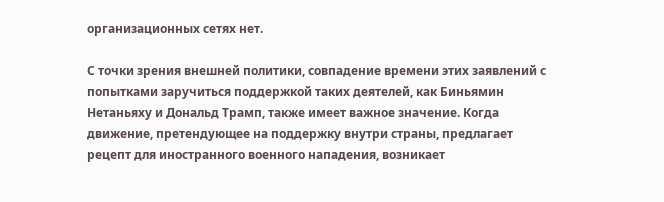организационных сетях нет.

С точки зрения внешней политики, совпадение времени этих заявлений с попытками заручиться поддержкой таких деятелей, как Биньямин Нетаньяху и Дональд Трамп, также имеет важное значение. Когда движение, претендующее на поддержку внутри страны, предлагает рецепт для иностранного военного нападения, возникает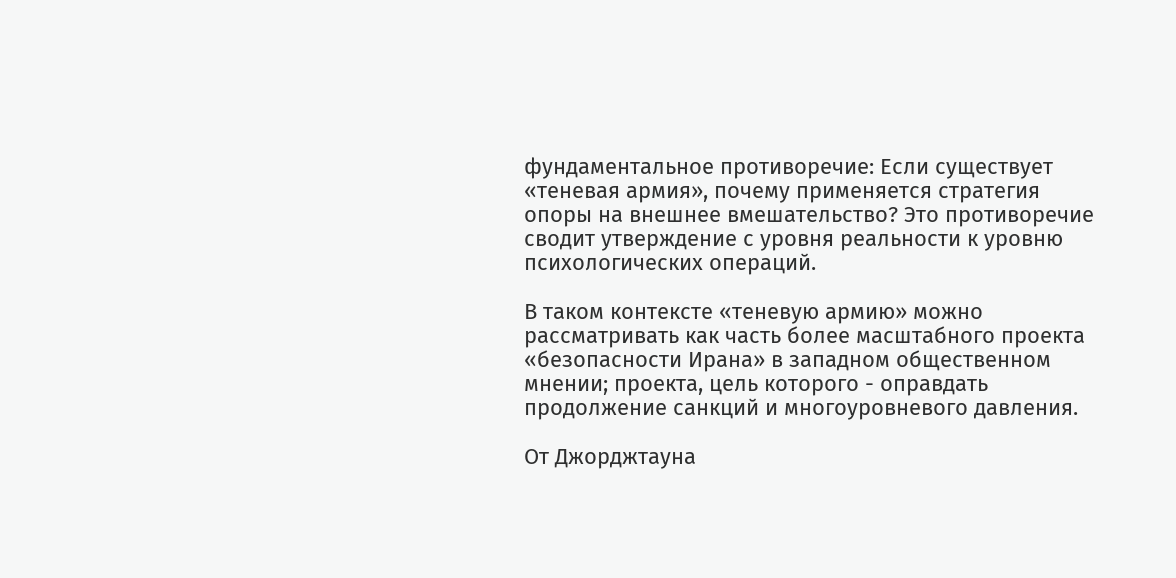фундаментальное противоречие: Если существует «теневая армия», почему применяется стратегия опоры на внешнее вмешательство? Это противоречие сводит утверждение с уровня реальности к уровню психологических операций.

В таком контексте «теневую армию» можно рассматривать как часть более масштабного проекта «безопасности Ирана» в западном общественном мнении; проекта, цель которого - оправдать продолжение санкций и многоуровневого давления.

От Джорджтауна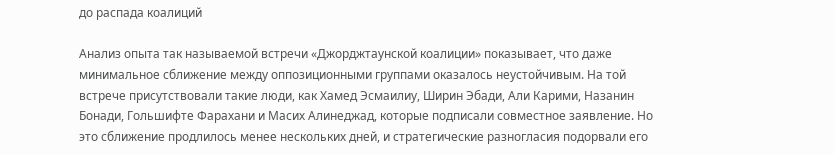до распада коалиций

Анализ опыта так называемой встречи «Джорджтаунской коалиции» показывает, что даже минимальное сближение между оппозиционными группами оказалось неустойчивым. На той встрече присутствовали такие люди, как Хамед Эсмаилиу, Ширин Эбади, Али Карими, Назанин Бонади, Гольшифте Фарахани и Масих Алинеджад, которые подписали совместное заявление. Но это сближение продлилось менее нескольких дней, и стратегические разногласия подорвали его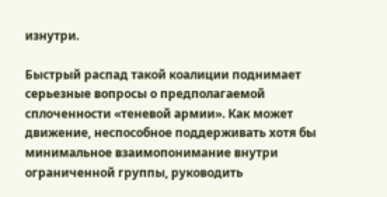изнутри.

Быстрый распад такой коалиции поднимает серьезные вопросы о предполагаемой сплоченности «теневой армии». Как может движение, неспособное поддерживать хотя бы минимальное взаимопонимание внутри ограниченной группы, руководить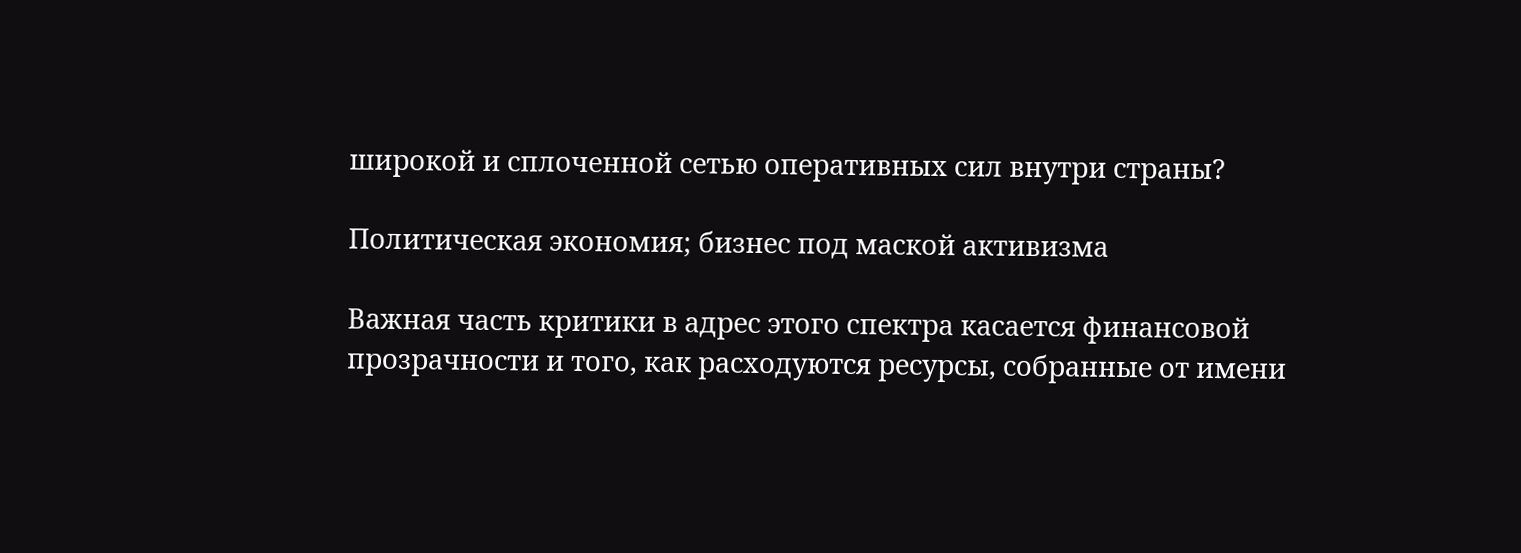широкой и сплоченной сетью оперативных сил внутри страны?

Политическая экономия; бизнес под маской активизма

Важная часть критики в адрес этого спектра касается финансовой прозрачности и того, как расходуются ресурсы, собранные от имени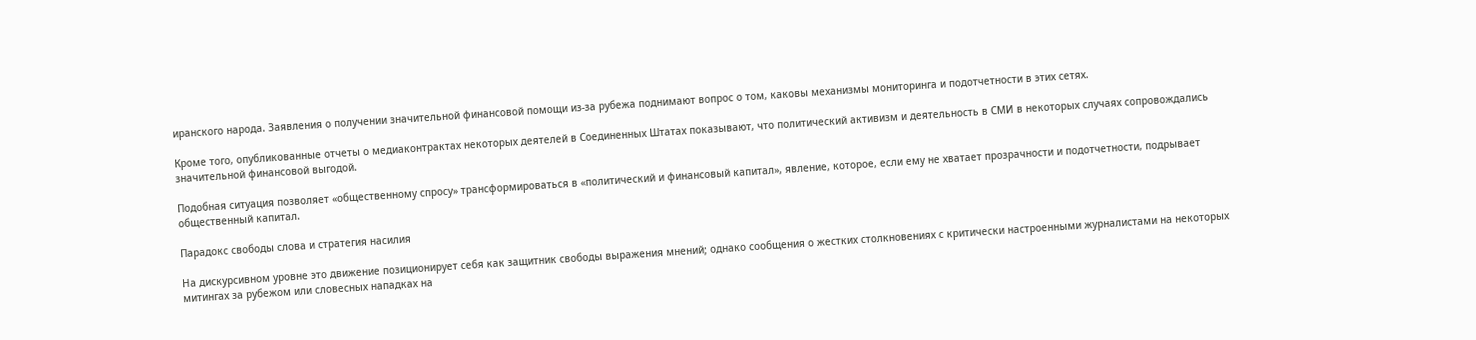иранского народа. Заявления о получении значительной финансовой помощи из-за рубежа поднимают вопрос о том, каковы механизмы мониторинга и подотчетности в этих сетях.

Кроме того, опубликованные отчеты о медиаконтрактах некоторых деятелей в Соединенных Штатах показывают, что политический активизм и деятельность в СМИ в некоторых случаях сопровождались значительной финансовой выгодой.

Подобная ситуация позволяет «общественному спросу» трансформироваться в «политический и финансовый капитал», явление, которое, если ему не хватает прозрачности и подотчетности, подрывает общественный капитал.

Парадокс свободы слова и стратегия насилия

На дискурсивном уровне это движение позиционирует себя как защитник свободы выражения мнений; однако сообщения о жестких столкновениях с критически настроенными журналистами на некоторых митингах за рубежом или словесных нападках на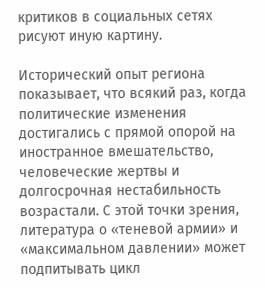критиков в социальных сетях рисуют иную картину.

Исторический опыт региона показывает, что всякий раз, когда политические изменения достигались с прямой опорой на иностранное вмешательство, человеческие жертвы и долгосрочная нестабильность возрастали. С этой точки зрения, литература о «теневой армии» и «максимальном давлении» может подпитывать цикл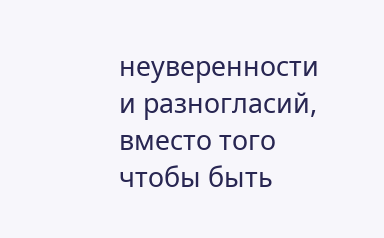неуверенности и разногласий, вместо того чтобы быть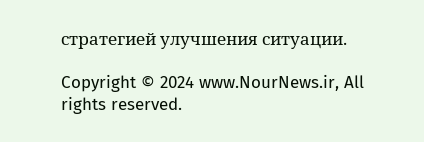стратегией улучшения ситуации.

Copyright © 2024 www.NourNews.ir, All rights reserved.